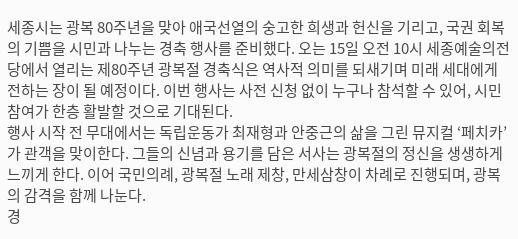세종시는 광복 80주년을 맞아 애국선열의 숭고한 희생과 헌신을 기리고, 국권 회복의 기쁨을 시민과 나누는 경축 행사를 준비했다. 오는 15일 오전 10시 세종예술의전당에서 열리는 제80주년 광복절 경축식은 역사적 의미를 되새기며 미래 세대에게 전하는 장이 될 예정이다. 이번 행사는 사전 신청 없이 누구나 참석할 수 있어, 시민 참여가 한층 활발할 것으로 기대된다.
행사 시작 전 무대에서는 독립운동가 최재형과 안중근의 삶을 그린 뮤지컬 ‘페치카’가 관객을 맞이한다. 그들의 신념과 용기를 담은 서사는 광복절의 정신을 생생하게 느끼게 한다. 이어 국민의례, 광복절 노래 제창, 만세삼창이 차례로 진행되며, 광복의 감격을 함께 나눈다.
경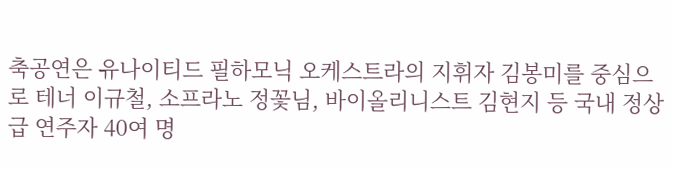축공연은 유나이티드 필하모닉 오케스트라의 지휘자 김봉미를 중심으로 테너 이규철, 소프라노 정꽃님, 바이올리니스트 김현지 등 국내 정상급 연주자 40여 명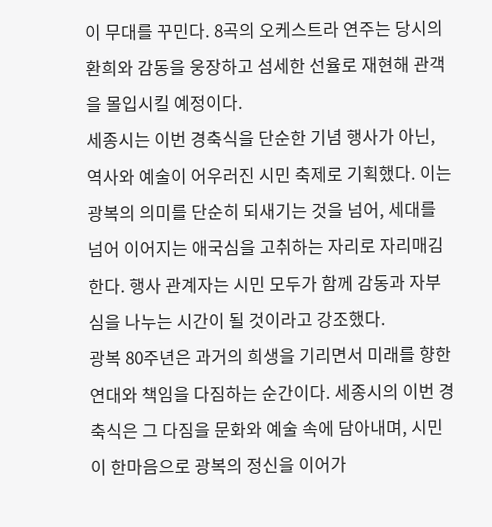이 무대를 꾸민다. 8곡의 오케스트라 연주는 당시의 환희와 감동을 웅장하고 섬세한 선율로 재현해 관객을 몰입시킬 예정이다.
세종시는 이번 경축식을 단순한 기념 행사가 아닌, 역사와 예술이 어우러진 시민 축제로 기획했다. 이는 광복의 의미를 단순히 되새기는 것을 넘어, 세대를 넘어 이어지는 애국심을 고취하는 자리로 자리매김한다. 행사 관계자는 시민 모두가 함께 감동과 자부심을 나누는 시간이 될 것이라고 강조했다.
광복 80주년은 과거의 희생을 기리면서 미래를 향한 연대와 책임을 다짐하는 순간이다. 세종시의 이번 경축식은 그 다짐을 문화와 예술 속에 담아내며, 시민이 한마음으로 광복의 정신을 이어가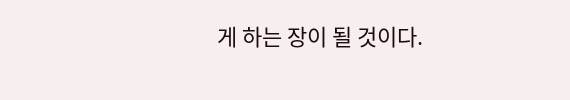게 하는 장이 될 것이다.